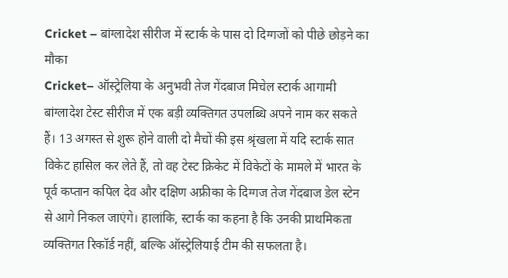Cricket – बांग्लादेश सीरीज में स्टार्क के पास दो दिग्गजों को पीछे छोड़ने का मौका
Cricket– ऑस्ट्रेलिया के अनुभवी तेज गेंदबाज मिचेल स्टार्क आगामी बांग्लादेश टेस्ट सीरीज में एक बड़ी व्यक्तिगत उपलब्धि अपने नाम कर सकते हैं। 13 अगस्त से शुरू होने वाली दो मैचों की इस श्रृंखला में यदि स्टार्क सात विकेट हासिल कर लेते हैं, तो वह टेस्ट क्रिकेट में विकेटों के मामले में भारत के पूर्व कप्तान कपिल देव और दक्षिण अफ्रीका के दिग्गज तेज गेंदबाज डेल स्टेन से आगे निकल जाएंगे। हालांकि, स्टार्क का कहना है कि उनकी प्राथमिकता व्यक्तिगत रिकॉर्ड नहीं, बल्कि ऑस्ट्रेलियाई टीम की सफलता है।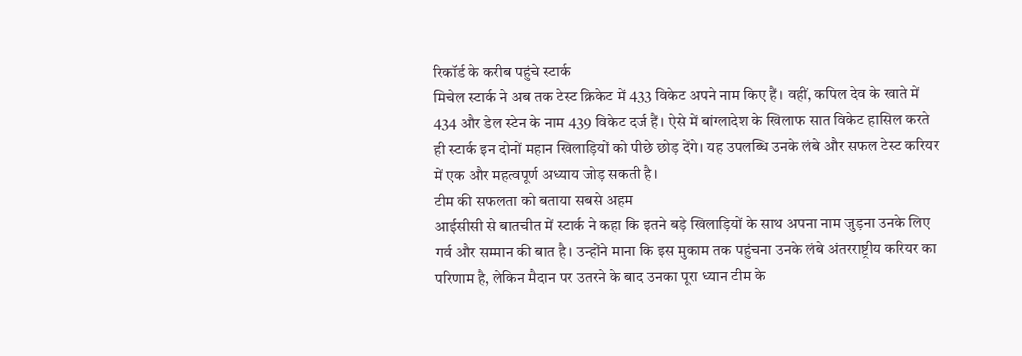रिकॉर्ड के करीब पहुंचे स्टार्क
मिचेल स्टार्क ने अब तक टेस्ट क्रिकेट में 433 विकेट अपने नाम किए हैं। वहीं, कपिल देव के खाते में 434 और डेल स्टेन के नाम 439 विकेट दर्ज हैं। ऐसे में बांग्लादेश के खिलाफ सात विकेट हासिल करते ही स्टार्क इन दोनों महान खिलाड़ियों को पीछे छोड़ देंगे। यह उपलब्धि उनके लंबे और सफल टेस्ट करियर में एक और महत्वपूर्ण अध्याय जोड़ सकती है।
टीम की सफलता को बताया सबसे अहम
आईसीसी से बातचीत में स्टार्क ने कहा कि इतने बड़े खिलाड़ियों के साथ अपना नाम जुड़ना उनके लिए गर्व और सम्मान की बात है। उन्होंने माना कि इस मुकाम तक पहुंचना उनके लंबे अंतरराष्ट्रीय करियर का परिणाम है, लेकिन मैदान पर उतरने के बाद उनका पूरा ध्यान टीम के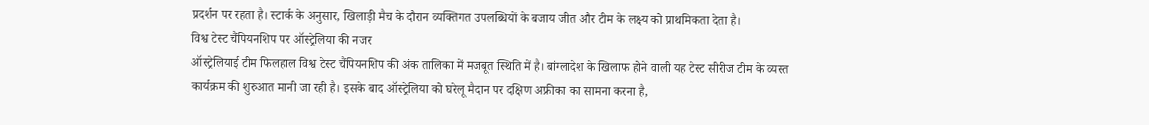प्रदर्शन पर रहता है। स्टार्क के अनुसार, खिलाड़ी मैच के दौरान व्यक्तिगत उपलब्धियों के बजाय जीत और टीम के लक्ष्य को प्राथमिकता देता है।
विश्व टेस्ट चैंपियनशिप पर ऑस्ट्रेलिया की नजर
ऑस्ट्रेलियाई टीम फिलहाल विश्व टेस्ट चैंपियनशिप की अंक तालिका में मजबूत स्थिति में है। बांग्लादेश के खिलाफ होने वाली यह टेस्ट सीरीज टीम के व्यस्त कार्यक्रम की शुरुआत मानी जा रही है। इसके बाद ऑस्ट्रेलिया को घरेलू मैदान पर दक्षिण अफ्रीका का सामना करना है,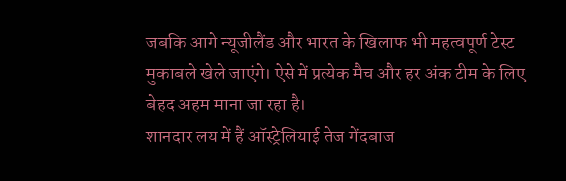जबकि आगे न्यूजीलैंड और भारत के खिलाफ भी महत्वपूर्ण टेस्ट मुकाबले खेले जाएंगे। ऐसे में प्रत्येक मैच और हर अंक टीम के लिए बेहद अहम माना जा रहा है।
शानदार लय में हैं ऑस्ट्रेलियाई तेज गेंदबाज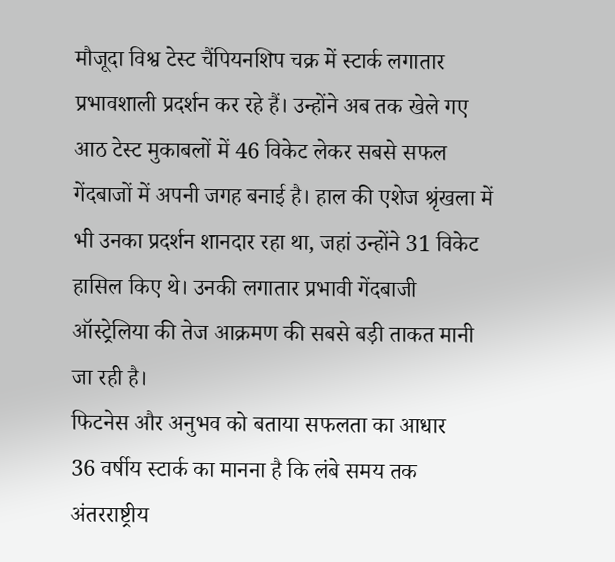मौजूदा विश्व टेस्ट चैंपियनशिप चक्र में स्टार्क लगातार प्रभावशाली प्रदर्शन कर रहे हैं। उन्होंने अब तक खेले गए आठ टेस्ट मुकाबलों में 46 विकेट लेकर सबसे सफल गेंदबाजों में अपनी जगह बनाई है। हाल की एशेज श्रृंखला में भी उनका प्रदर्शन शानदार रहा था, जहां उन्होंने 31 विकेट हासिल किए थे। उनकी लगातार प्रभावी गेंदबाजी ऑस्ट्रेलिया की तेज आक्रमण की सबसे बड़ी ताकत मानी जा रही है।
फिटनेस और अनुभव को बताया सफलता का आधार
36 वर्षीय स्टार्क का मानना है कि लंबे समय तक अंतरराष्ट्रीय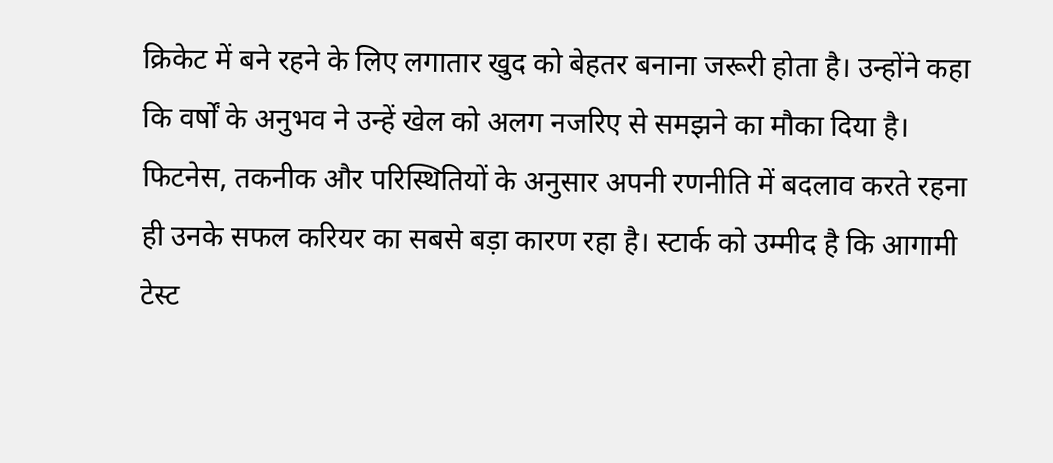क्रिकेट में बने रहने के लिए लगातार खुद को बेहतर बनाना जरूरी होता है। उन्होंने कहा कि वर्षों के अनुभव ने उन्हें खेल को अलग नजरिए से समझने का मौका दिया है। फिटनेस, तकनीक और परिस्थितियों के अनुसार अपनी रणनीति में बदलाव करते रहना ही उनके सफल करियर का सबसे बड़ा कारण रहा है। स्टार्क को उम्मीद है कि आगामी टेस्ट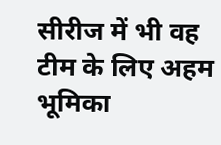सीरीज में भी वह टीम के लिए अहम भूमिका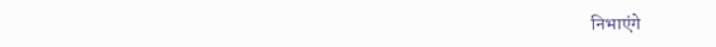निभाएंगे